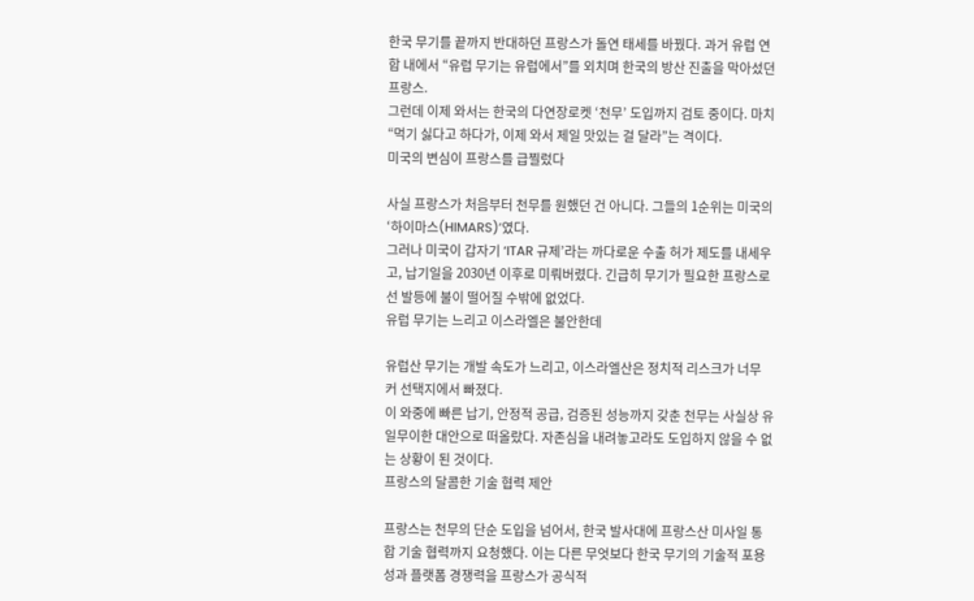한국 무기를 끝까지 반대하던 프랑스가 돌연 태세를 바꿨다. 과거 유럽 연합 내에서 “유럽 무기는 유럽에서”를 외치며 한국의 방산 진출을 막아섰던 프랑스.
그런데 이제 와서는 한국의 다연장로켓 ‘천무’ 도입까지 검토 중이다. 마치 “먹기 싫다고 하다가, 이제 와서 제일 맛있는 걸 달라”는 격이다.
미국의 변심이 프랑스를 급찔렀다

사실 프랑스가 처음부터 천무를 원했던 건 아니다. 그들의 1순위는 미국의 ‘하이마스(HIMARS)’였다.
그러나 미국이 갑자기 ‘ITAR 규제’라는 까다로운 수출 허가 제도를 내세우고, 납기일을 2030년 이후로 미뤄버렸다. 긴급히 무기가 필요한 프랑스로선 발등에 불이 떨어질 수밖에 없었다.
유럽 무기는 느리고 이스라엘은 불안한데

유럽산 무기는 개발 속도가 느리고, 이스라엘산은 정치적 리스크가 너무 커 선택지에서 빠졌다.
이 와중에 빠른 납기, 안정적 공급, 검증된 성능까지 갖춘 천무는 사실상 유일무이한 대안으로 떠올랐다. 자존심을 내려놓고라도 도입하지 않을 수 없는 상황이 된 것이다.
프랑스의 달콤한 기술 협력 제안

프랑스는 천무의 단순 도입을 넘어서, 한국 발사대에 프랑스산 미사일 통합 기술 협력까지 요청했다. 이는 다른 무엇보다 한국 무기의 기술적 포용성과 플랫폼 경쟁력을 프랑스가 공식적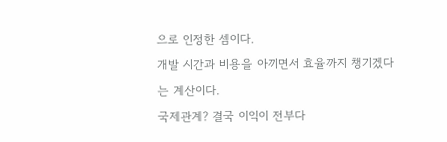으로 인정한 셈이다.
개발 시간과 비용을 아끼면서 효율까지 챙기겠다는 계산이다.
국제관계? 결국 이익이 전부다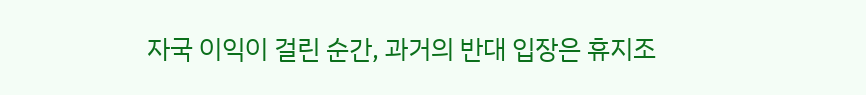자국 이익이 걸린 순간, 과거의 반대 입장은 휴지조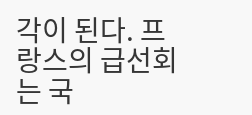각이 된다. 프랑스의 급선회는 국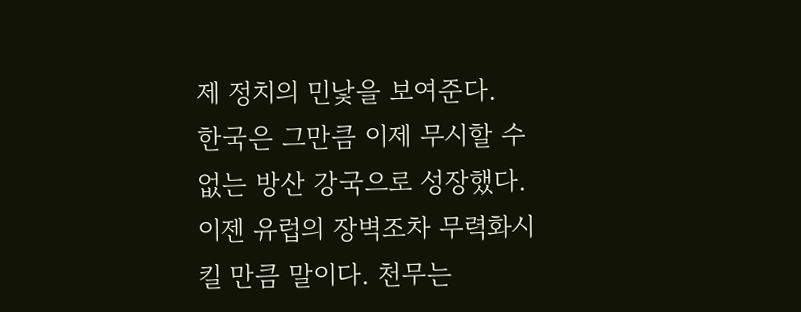제 정치의 민낯을 보여준다.
한국은 그만큼 이제 무시할 수 없는 방산 강국으로 성장했다. 이젠 유럽의 장벽조차 무력화시킬 만큼 말이다. 천무는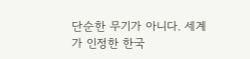단순한 무기가 아니다. 세계가 인정한 한국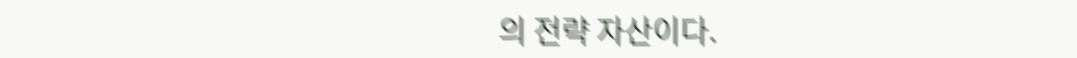의 전략 자산이다.